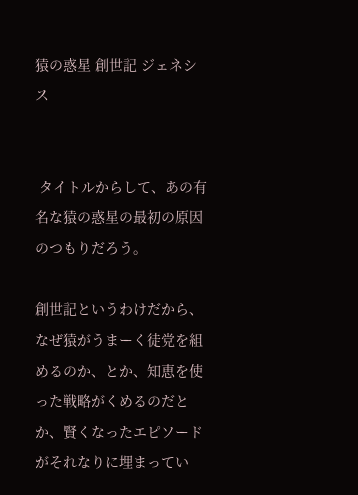猿の惑星 創世記 ジェネシス


 タイトルからして、あの有名な猿の惑星の最初の原因のつもりだろう。

創世記というわけだから、なぜ猿がうまーく徒党を組めるのか、とか、知恵を使った戦略がくめるのだとか、賢くなったエピソードがそれなりに埋まってい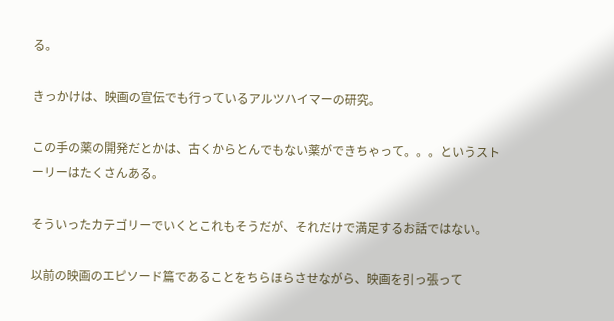る。

きっかけは、映画の宣伝でも行っているアルツハイマーの研究。

この手の薬の開発だとかは、古くからとんでもない薬ができちゃって。。。というストーリーはたくさんある。

そういったカテゴリーでいくとこれもそうだが、それだけで満足するお話ではない。

以前の映画のエピソード篇であることをちらほらさせながら、映画を引っ張って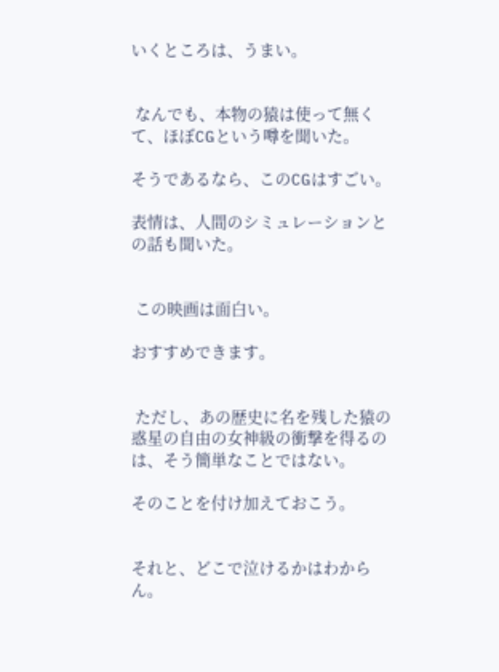いくところは、うまい。


 なんでも、本物の猿は使って無くて、ほぼCGという噂を聞いた。

そうであるなら、このCGはすごい。

表情は、人間のシミュレーションとの話も聞いた。


 この映画は面白い。

おすすめできます。


 ただし、あの歴史に名を残した猿の惑星の自由の女神級の衝撃を得るのは、そう簡単なことではない。

そのことを付け加えておこう。


それと、どこで泣けるかはわからん。